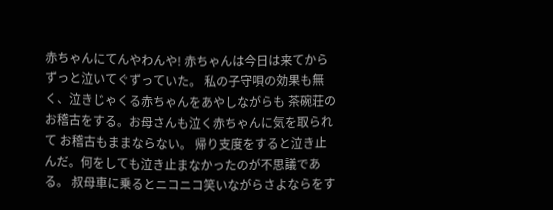赤ちゃんにてんやわんや! 赤ちゃんは今日は来てからずっと泣いてぐずっていた。 私の子守唄の効果も無く、泣きじゃくる赤ちゃんをあやしながらも 茶碗荘のお稽古をする。お母さんも泣く赤ちゃんに気を取られて お稽古もままならない。 帰り支度をすると泣き止んだ。何をしても泣き止まなかったのが不思議である。 叔母車に乗るとニコニコ笑いながらさよならをす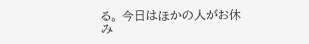る。 今日はほかの人がお休み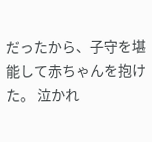だったから、子守を堪能して赤ちゃんを抱けた。 泣かれ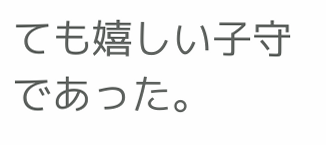ても嬉しい子守であった。